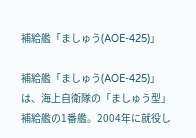補給艦「ましゅう(AOE-425)」

補給艦「ましゅう(AOE-425)」は、海上自衛隊の「ましゅう型」補給艦の1番艦。2004年に就役し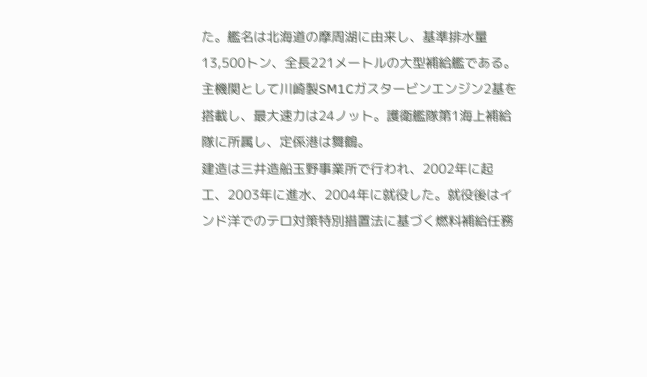た。艦名は北海道の摩周湖に由来し、基準排水量13,500トン、全長221メートルの大型補給艦である。主機関として川崎製SM1Cガスタービンエンジン2基を搭載し、最大速力は24ノット。護衛艦隊第1海上補給隊に所属し、定係港は舞鶴。
建造は三井造船玉野事業所で行われ、2002年に起工、2003年に進水、2004年に就役した。就役後はインド洋でのテロ対策特別措置法に基づく燃料補給任務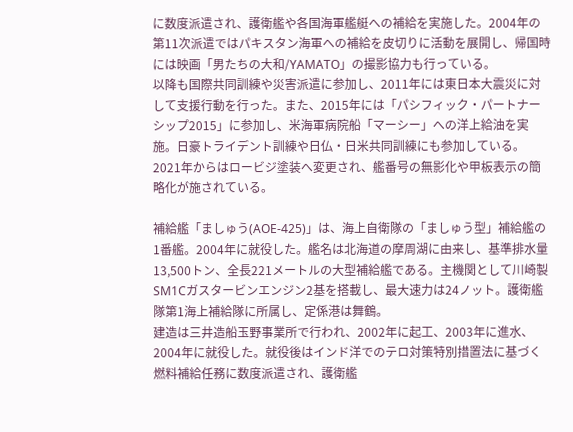に数度派遣され、護衛艦や各国海軍艦艇への補給を実施した。2004年の第11次派遣ではパキスタン海軍への補給を皮切りに活動を展開し、帰国時には映画「男たちの大和/YAMATO」の撮影協力も行っている。
以降も国際共同訓練や災害派遣に参加し、2011年には東日本大震災に対して支援行動を行った。また、2015年には「パシフィック・パートナーシップ2015」に参加し、米海軍病院船「マーシー」への洋上給油を実施。日豪トライデント訓練や日仏・日米共同訓練にも参加している。
2021年からはロービジ塗装へ変更され、艦番号の無影化や甲板表示の簡略化が施されている。

補給艦「ましゅう(AOE-425)」は、海上自衛隊の「ましゅう型」補給艦の1番艦。2004年に就役した。艦名は北海道の摩周湖に由来し、基準排水量13,500トン、全長221メートルの大型補給艦である。主機関として川崎製SM1Cガスタービンエンジン2基を搭載し、最大速力は24ノット。護衛艦隊第1海上補給隊に所属し、定係港は舞鶴。
建造は三井造船玉野事業所で行われ、2002年に起工、2003年に進水、2004年に就役した。就役後はインド洋でのテロ対策特別措置法に基づく燃料補給任務に数度派遣され、護衛艦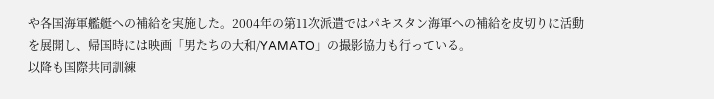や各国海軍艦艇への補給を実施した。2004年の第11次派遣ではパキスタン海軍への補給を皮切りに活動を展開し、帰国時には映画「男たちの大和/YAMATO」の撮影協力も行っている。
以降も国際共同訓練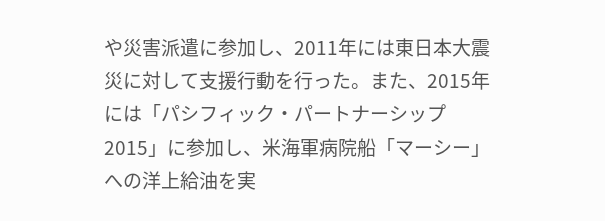や災害派遣に参加し、2011年には東日本大震災に対して支援行動を行った。また、2015年には「パシフィック・パートナーシップ2015」に参加し、米海軍病院船「マーシー」への洋上給油を実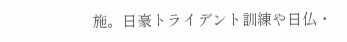施。日豪トライデント訓練や日仏・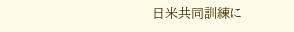日米共同訓練に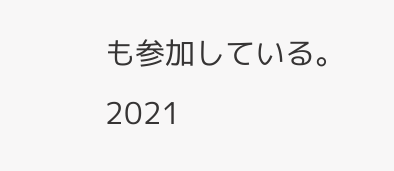も参加している。
2021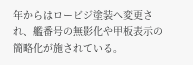年からはロービジ塗装へ変更され、艦番号の無影化や甲板表示の簡略化が施されている。